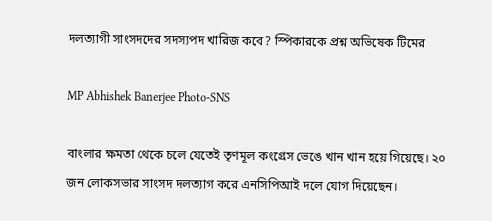দলত্যাগী সাংসদদের সদস্যপদ খারিজ কবে? স্পিকারকে প্রশ্ন অভিষেক টিমের

MP Abhishek Banerjee Photo-SNS

বাংলার ক্ষমতা থেকে চলে যেতেই তৃণমূল কংগ্রেস ভেঙে খান খান হয়ে গিয়েছে। ২০ জন লোকসভার সাংসদ দলত্যাগ করে এনসিপিআই দলে যোগ দিয়েছেন।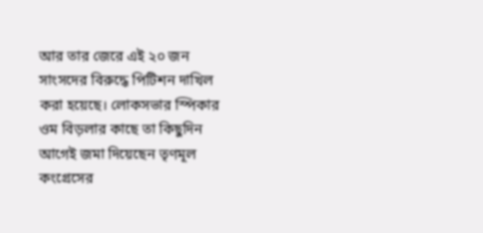আর তার জেরে এই ২০ জন সাংসদের বিরুদ্ধে পিটিশন দাখিল করা হয়েছে। লোকসভার স্পিকার ওম বিড়লার কাছে তা কিছুদিন আগেই জমা দিয়েছেন তৃণমূল কংগ্রেসের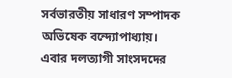সর্বভারতীয় সাধারণ সম্পাদক অভিষেক বন্দ্যোপাধ্যায়। এবার দলত্যাগী সাংসদদের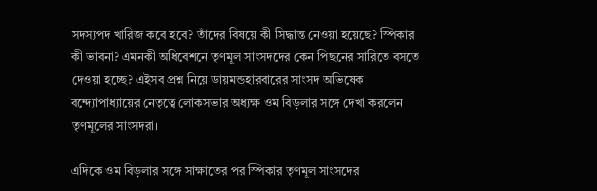সদস্যপদ খারিজ কবে হবে? তাঁদের বিষয়ে কী সিদ্ধান্ত নেওয়া হয়েছে? স্পিকার কী ভাবনা? এমনকী অধিবেশনে তৃণমূল সাংসদদের কেন পিছনের সারিতে বসতে দেওয়া হচ্ছে? এইসব প্রশ্ন নিয়ে ডায়মন্ডহারবারের সাংসদ অভিষেক বন্দ্যোপাধ্যায়ের নেতৃত্বে লোকসভার অধ্যক্ষ ওম বিড়লার সঙ্গে দেখা করলেন তৃণমূলের সাংসদরা।

এদিকে ওম বিড়লার সঙ্গে সাক্ষাতের পর স্পিকার তৃণমূল সাংসদের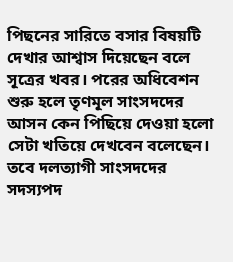পিছনের সারিতে বসার বিষয়টি দেখার আশ্বাস দিয়েছেন বলে সূত্রের খবর। পরের অধিবেশন শুরু হলে তৃণমূল সাংসদদের আসন কেন পিছিয়ে দেওয়া হলো সেটা খতিয়ে দেখবেন বলেছেন। তবে দলত্যাগী সাংসদদের সদস্যপদ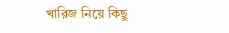খারিজ নিয়ে কিছু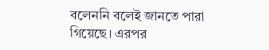বলেননি বলেই জানতে পারা গিয়েছে। এরপর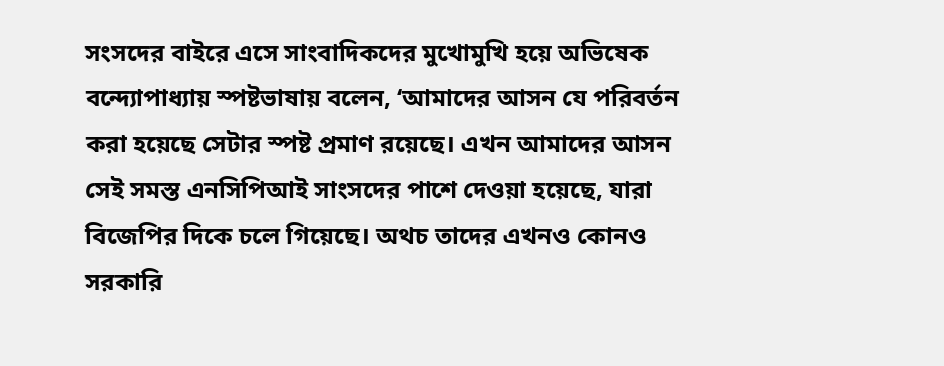সংসদের বাইরে এসে সাংবাদিকদের মুখোমুখি হয়ে অভিষেক বন্দ্যোপাধ্যায় স্পষ্টভাষায় বলেন, ‘আমাদের আসন যে পরিবর্তন করা হয়েছে সেটার স্পষ্ট প্রমাণ রয়েছে। এখন আমাদের আসন সেই সমস্ত এনসিপিআই সাংসদের পাশে দেওয়া হয়েছে, যারা বিজেপির দিকে চলে গিয়েছে। অথচ তাদের এখনও কোনও সরকারি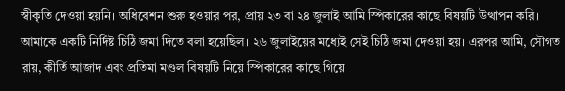স্বীকৃতি দেওয়া হয়নি। অধিবেশন শুরু হওয়ার পর, প্রায় ২৩ বা ২৪ জুলাই আমি স্পিকারের কাছে বিষয়টি উত্থাপন করি। আমাকে একটি নির্দিষ্ট চিঠি জমা দিতে বলা হয়েছিল। ২৬ জুলাইয়ের মধ্যেই সেই চিঠি জমা দেওয়া হয়। এরপর আমি, সৌগত রায়, কীর্তি আজাদ এবং প্রতিমা মণ্ডল বিষয়টি নিয়ে স্পিকারের কাছে গিয়ে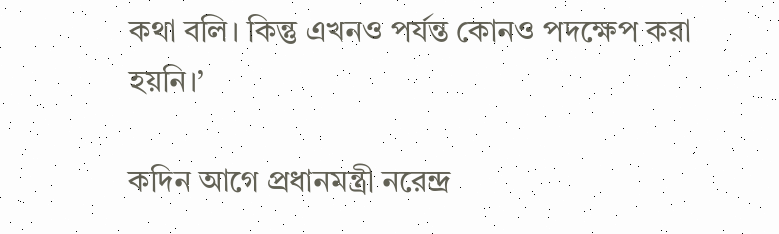কথা বলি। কিন্তু এখনও পর্যন্ত কোনও পদক্ষেপ করা হয়নি।’

কদিন আগে প্রধানমন্ত্রী নরেন্দ্র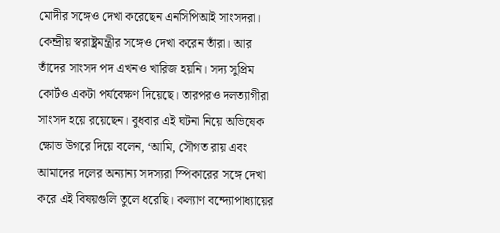মোদীর সঙ্গেও দেখা করেছেন এনসিপিআই সাংসদরা। কেন্দ্রীয় স্বরাষ্ট্রমন্ত্রীর সঙ্গেও দেখা করেন তাঁরা। আর তাঁদের সাংসদ পদ এখনও খারিজ হয়নি। সদ্য সুপ্রিম কোর্টও একটা পর্যবেক্ষণ দিয়েছে। তারপরও দলত্যাগীরা সাংসদ হয়ে রয়েছেন। বুধবার এই ঘটনা নিয়ে অভিষেক ক্ষোভ উগরে দিয়ে বলেন, ‘আমি, সৌগত রায় এবং আমাদের দলের অন্যান্য সদস্যরা স্পিকারের সঙ্গে দেখা করে এই বিষয়গুলি তুলে ধরেছি। কল্যাণ বন্দ্যোপাধ্যায়ের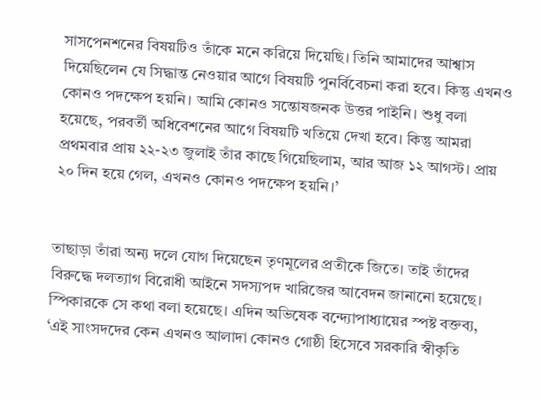সাসপেনশনের বিষয়টিও তাঁকে মনে করিয়ে দিয়েছি। তিনি আমাদের আশ্বাস দিয়েছিলেন যে সিদ্ধান্ত নেওয়ার আগে বিষয়টি পুনর্বিবেচনা করা হবে। কিন্তু এখনও কোনও পদক্ষেপ হয়নি। আমি কোনও সন্তোষজনক উত্তর পাইনি। শুধু বলা হয়েছে, পরবর্তী অধিবেশনের আগে বিষয়টি খতিয়ে দেখা হবে। কিন্তু আমরা প্রথমবার প্রায় ২২-২৩ জুলাই তাঁর কাছে গিয়েছিলাম, আর আজ ১২ আগস্ট। প্রায় ২০ দিন হয়ে গেল, এখনও কোনও পদক্ষেপ হয়নি।’


তাছাড়া তাঁরা অন্য দলে যোগ দিয়েছেন তৃণমূলের প্রতীকে জিতে। তাই তাঁদের বিরুদ্ধে দলত্যাগ বিরোধী আইনে সদস্যপদ খারিজের আবেদন জানানো হয়েছে। স্পিকারকে সে কথা বলা হয়েছে। এদিন অভিষেক বন্দ্যোপাধ্যায়ের স্পষ্ট বক্তব্য, ‘এই সাংসদদের কেন এখনও আলাদা কোনও গোষ্ঠী হিসেবে সরকারি স্বীকৃতি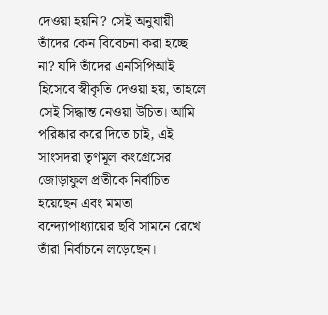দেওয়া হয়নি? সেই অনুযায়ী তাঁদের কেন বিবেচনা করা হচ্ছে না? যদি তাঁদের এনসিপিআই হিসেবে স্বীকৃতি দেওয়া হয়, তাহলে সেই সিদ্ধান্ত নেওয়া উচিত। আমি পরিষ্কার করে দিতে চাই, এই সাংসদরা তৃণমূল কংগ্রেসের জোড়াফুল প্রতীকে নির্বাচিত হয়েছেন এবং মমতা বন্দ্যোপাধ্যায়ের ছবি সামনে রেখে তাঁরা নির্বাচনে লড়েছেন।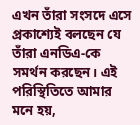এখন তাঁরা সংসদে এসে প্রকাশ্যেই বলছেন যে তাঁরা এনডিএ-কে সমর্থন করছেন। এই পরিস্থিতিতে আমার মনে হয়,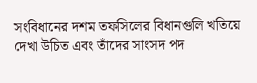সংবিধানের দশম তফসিলের বিধানগুলি খতিয়ে দেখা উচিত এবং তাঁদের সাংসদ পদ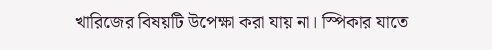খারিজের বিষয়টি উপেক্ষা করা যায় না। স্পিকার যাতে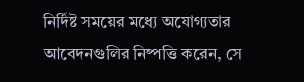নির্দিষ্ট সময়ের মধ্যে অযোগ্যতার আবেদনগুলির নিষ্পত্তি করেন, সে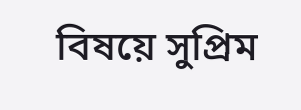বিষয়ে সুপ্রিম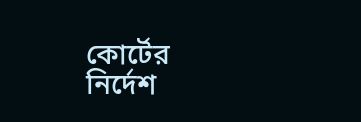কোর্টের নির্দেশ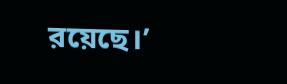রয়েছে।’